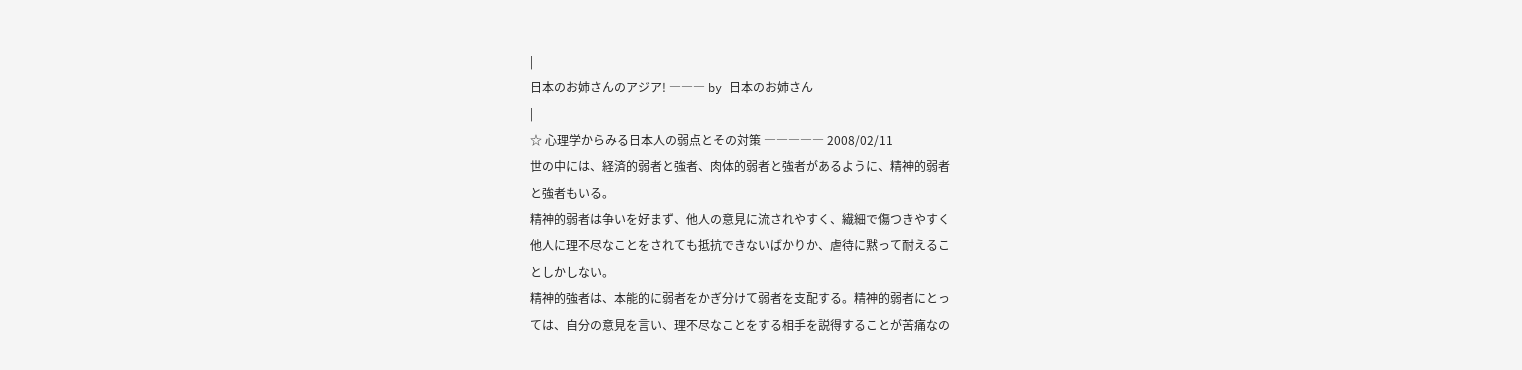|
日本のお姉さんのアジア! ――― by 日本のお姉さん
|
☆ 心理学からみる日本人の弱点とその対策 ――――― 2008/02/11
世の中には、経済的弱者と強者、肉体的弱者と強者があるように、精神的弱者
と強者もいる。
精神的弱者は争いを好まず、他人の意見に流されやすく、繊細で傷つきやすく
他人に理不尽なことをされても抵抗できないばかりか、虐待に黙って耐えるこ
としかしない。
精神的強者は、本能的に弱者をかぎ分けて弱者を支配する。精神的弱者にとっ
ては、自分の意見を言い、理不尽なことをする相手を説得することが苦痛なの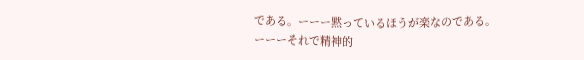である。ーーー黙っているほうが楽なのである。
ーーーそれで精神的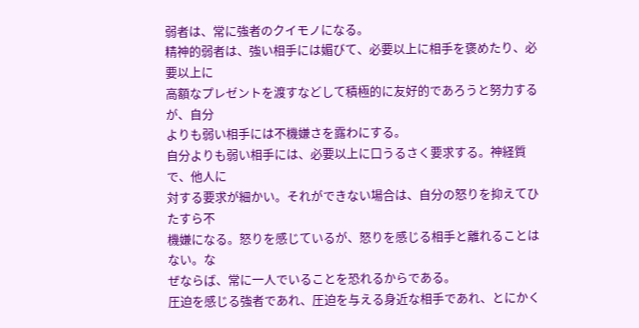弱者は、常に強者のクイモノになる。
精神的弱者は、強い相手には媚びて、必要以上に相手を褒めたり、必要以上に
高額なプレゼントを渡すなどして積極的に友好的であろうと努力するが、自分
よりも弱い相手には不機嫌さを露わにする。
自分よりも弱い相手には、必要以上に口うるさく要求する。神経質で、他人に
対する要求が細かい。それができない場合は、自分の怒りを抑えてひたすら不
機嫌になる。怒りを感じているが、怒りを感じる相手と離れることはない。な
ぜならば、常に一人でいることを恐れるからである。
圧迫を感じる強者であれ、圧迫を与える身近な相手であれ、とにかく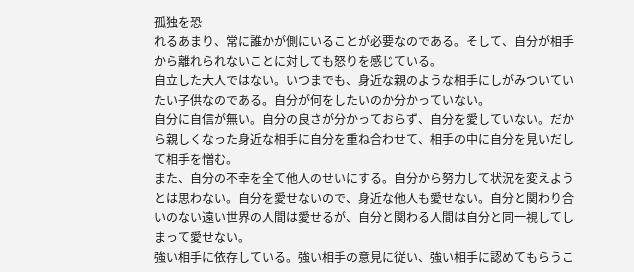孤独を恐
れるあまり、常に誰かが側にいることが必要なのである。そして、自分が相手
から離れられないことに対しても怒りを感じている。
自立した大人ではない。いつまでも、身近な親のような相手にしがみついてい
たい子供なのである。自分が何をしたいのか分かっていない。
自分に自信が無い。自分の良さが分かっておらず、自分を愛していない。だか
ら親しくなった身近な相手に自分を重ね合わせて、相手の中に自分を見いだし
て相手を憎む。
また、自分の不幸を全て他人のせいにする。自分から努力して状況を変えよう
とは思わない。自分を愛せないので、身近な他人も愛せない。自分と関わり合
いのない遠い世界の人間は愛せるが、自分と関わる人間は自分と同一視してし
まって愛せない。
強い相手に依存している。強い相手の意見に従い、強い相手に認めてもらうこ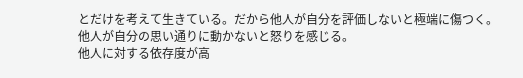とだけを考えて生きている。だから他人が自分を評価しないと極端に傷つく。
他人が自分の思い通りに動かないと怒りを感じる。
他人に対する依存度が高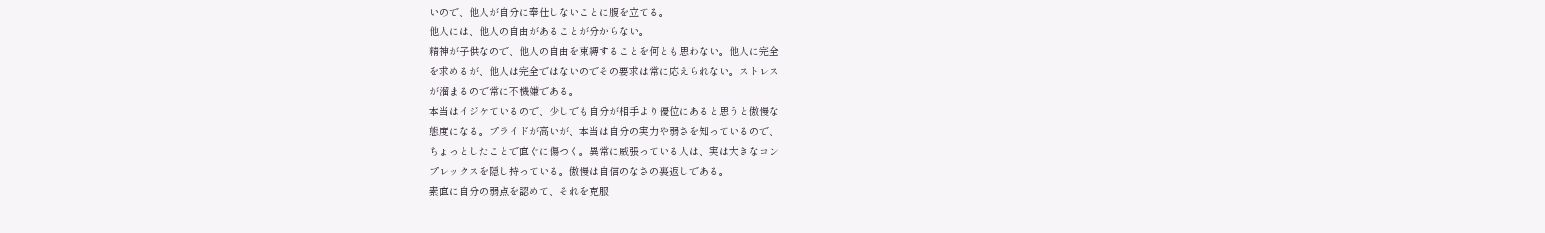いので、他人が自分に奉仕しないことに腹を立てる。
他人には、他人の自由があることが分からない。
精神が子供なので、他人の自由を束縛することを何とも思わない。他人に完全
を求めるが、他人は完全ではないのでその要求は常に応えられない。ストレス
が溜まるので常に不機嫌である。
本当はイジケているので、少しでも自分が相手より優位にあると思うと傲慢な
態度になる。プライドが高いが、本当は自分の実力や弱さを知っているので、
ちょっとしたことで直ぐに傷つく。異常に威張っている人は、実は大きなコン
プレックスを隠し持っている。傲慢は自信のなさの裏返しである。
素直に自分の弱点を認めて、それを克服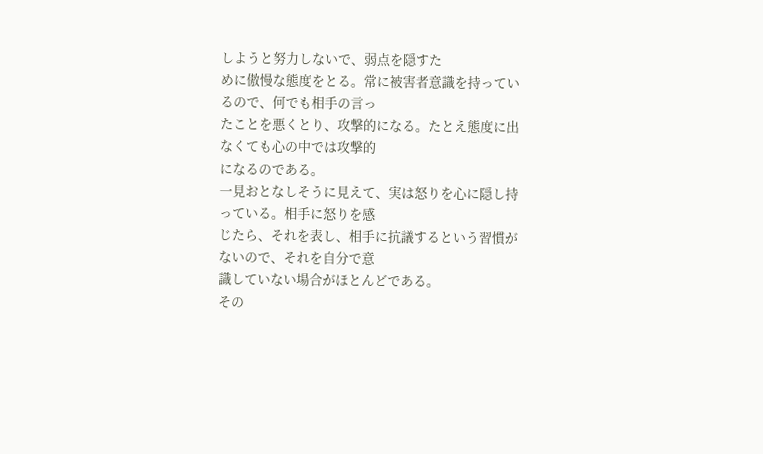しようと努力しないで、弱点を隠すた
めに傲慢な態度をとる。常に被害者意識を持っているので、何でも相手の言っ
たことを悪くとり、攻撃的になる。たとえ態度に出なくても心の中では攻撃的
になるのである。
一見おとなしそうに見えて、実は怒りを心に隠し持っている。相手に怒りを感
じたら、それを表し、相手に抗議するという習慣がないので、それを自分で意
識していない場合がほとんどである。
その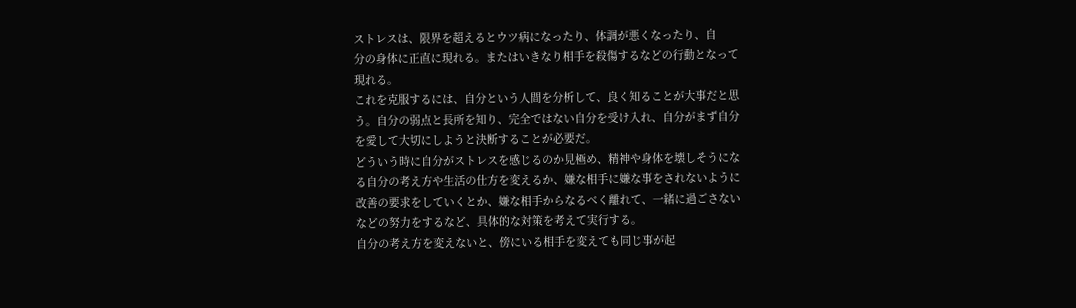ストレスは、限界を超えるとウツ病になったり、体調が悪くなったり、自
分の身体に正直に現れる。またはいきなり相手を殺傷するなどの行動となって
現れる。
これを克服するには、自分という人間を分析して、良く知ることが大事だと思
う。自分の弱点と長所を知り、完全ではない自分を受け入れ、自分がまず自分
を愛して大切にしようと決断することが必要だ。
どういう時に自分がストレスを感じるのか見極め、精神や身体を壊しそうにな
る自分の考え方や生活の仕方を変えるか、嫌な相手に嫌な事をされないように
改善の要求をしていくとか、嫌な相手からなるべく離れて、一緒に過ごさない
などの努力をするなど、具体的な対策を考えて実行する。
自分の考え方を変えないと、傍にいる相手を変えても同じ事が起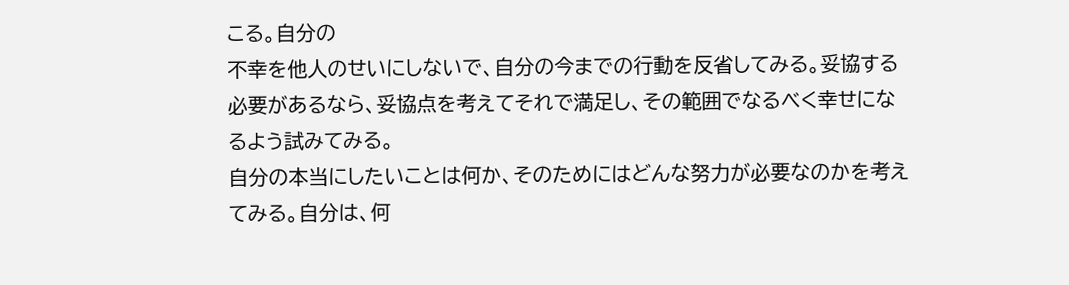こる。自分の
不幸を他人のせいにしないで、自分の今までの行動を反省してみる。妥協する
必要があるなら、妥協点を考えてそれで満足し、その範囲でなるべく幸せにな
るよう試みてみる。
自分の本当にしたいことは何か、そのためにはどんな努力が必要なのかを考え
てみる。自分は、何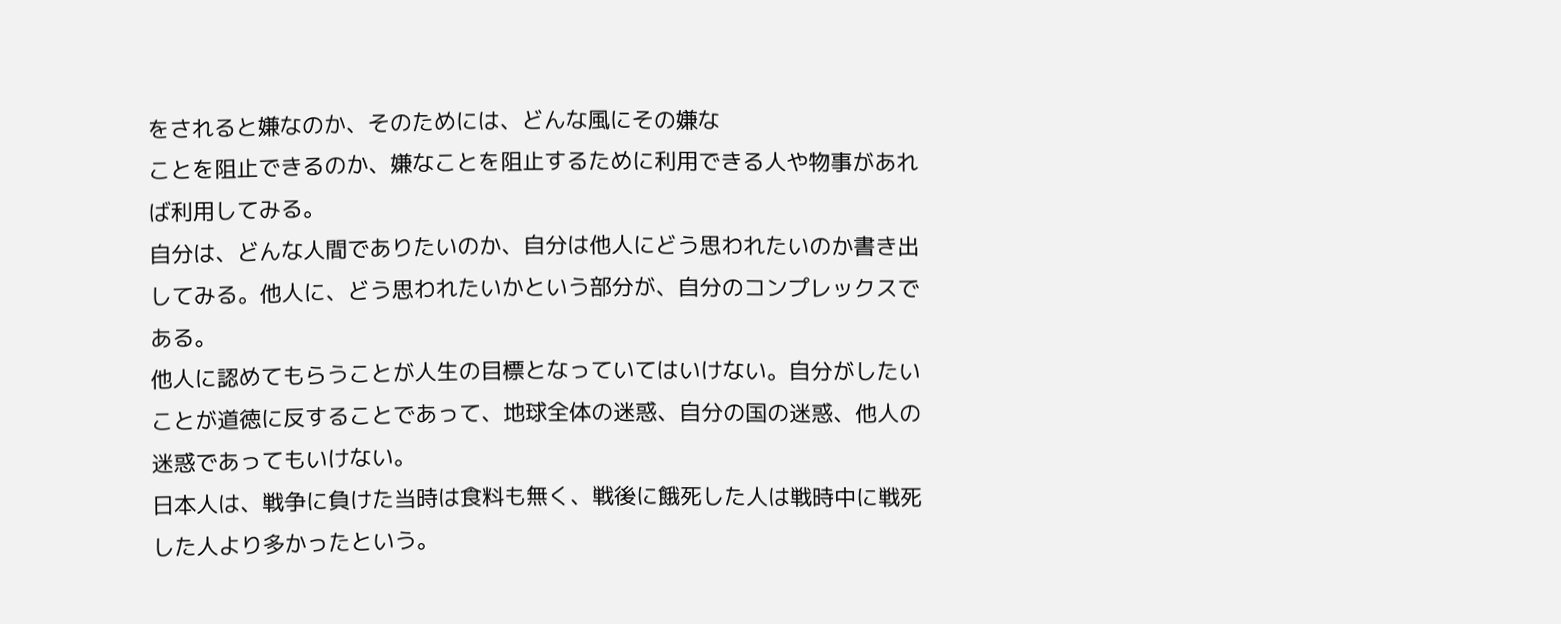をされると嫌なのか、そのためには、どんな風にその嫌な
ことを阻止できるのか、嫌なことを阻止するために利用できる人や物事があれ
ば利用してみる。
自分は、どんな人間でありたいのか、自分は他人にどう思われたいのか書き出
してみる。他人に、どう思われたいかという部分が、自分のコンプレックスで
ある。
他人に認めてもらうことが人生の目標となっていてはいけない。自分がしたい
ことが道徳に反することであって、地球全体の迷惑、自分の国の迷惑、他人の
迷惑であってもいけない。
日本人は、戦争に負けた当時は食料も無く、戦後に餓死した人は戦時中に戦死
した人より多かったという。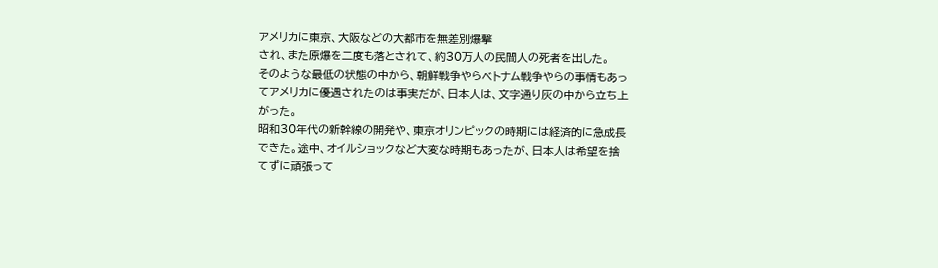アメリカに東京、大阪などの大都市を無差別爆撃
され、また原爆を二度も落とされて、約30万人の民間人の死者を出した。
そのような最低の状態の中から、朝鮮戦争やらベトナム戦争やらの事情もあっ
てアメリカに優遇されたのは事実だが、日本人は、文字通り灰の中から立ち上
がった。
昭和30年代の新幹線の開発や、東京オリンピックの時期には経済的に急成長
できた。途中、オイルショックなど大変な時期もあったが、日本人は希望を捨
てずに頑張って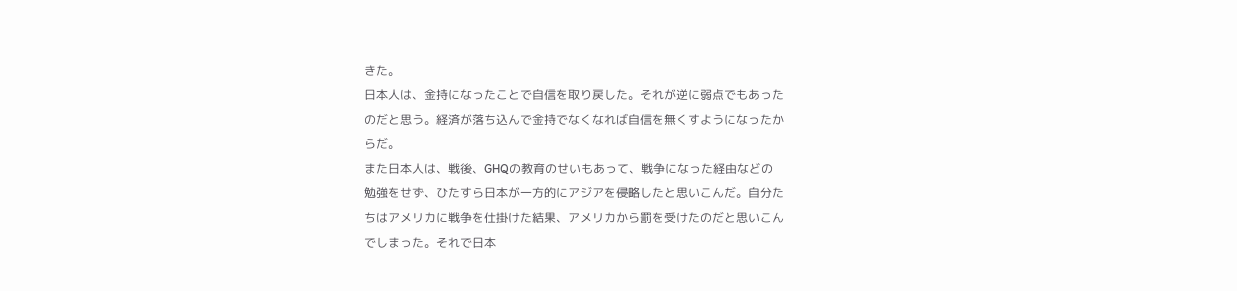きた。
日本人は、金持になったことで自信を取り戻した。それが逆に弱点でもあった
のだと思う。経済が落ち込んで金持でなくなれば自信を無くすようになったか
らだ。
また日本人は、戦後、GHQの教育のせいもあって、戦争になった経由などの
勉強をせず、ひたすら日本が一方的にアジアを侵略したと思いこんだ。自分た
ちはアメリカに戦争を仕掛けた結果、アメリカから罰を受けたのだと思いこん
でしまった。それで日本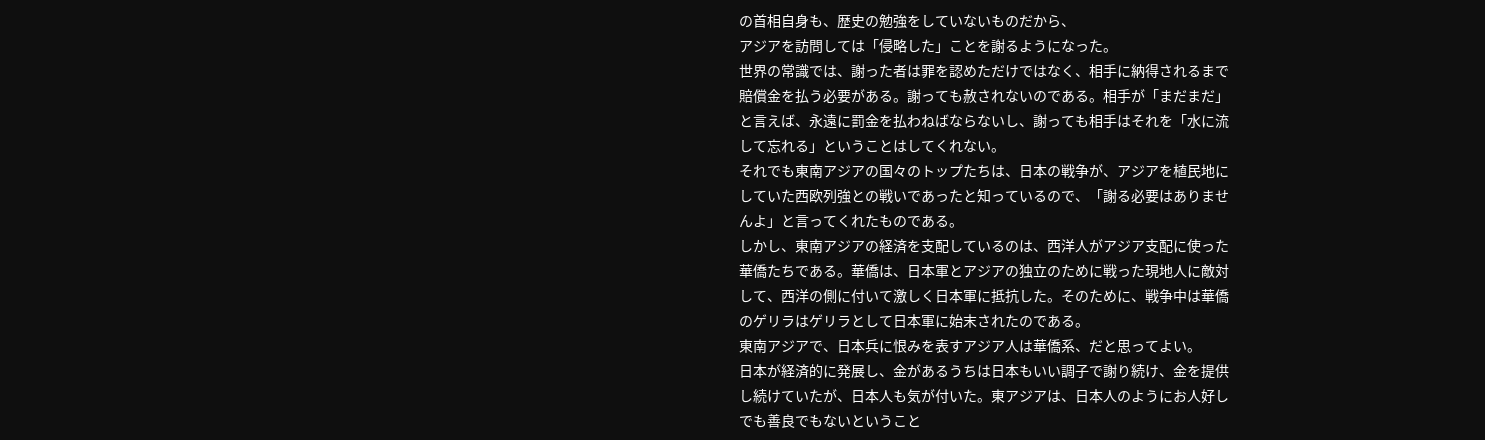の首相自身も、歴史の勉強をしていないものだから、
アジアを訪問しては「侵略した」ことを謝るようになった。
世界の常識では、謝った者は罪を認めただけではなく、相手に納得されるまで
賠償金を払う必要がある。謝っても赦されないのである。相手が「まだまだ」
と言えば、永遠に罰金を払わねばならないし、謝っても相手はそれを「水に流
して忘れる」ということはしてくれない。
それでも東南アジアの国々のトップたちは、日本の戦争が、アジアを植民地に
していた西欧列強との戦いであったと知っているので、「謝る必要はありませ
んよ」と言ってくれたものである。
しかし、東南アジアの経済を支配しているのは、西洋人がアジア支配に使った
華僑たちである。華僑は、日本軍とアジアの独立のために戦った現地人に敵対
して、西洋の側に付いて激しく日本軍に抵抗した。そのために、戦争中は華僑
のゲリラはゲリラとして日本軍に始末されたのである。
東南アジアで、日本兵に恨みを表すアジア人は華僑系、だと思ってよい。
日本が経済的に発展し、金があるうちは日本もいい調子で謝り続け、金を提供
し続けていたが、日本人も気が付いた。東アジアは、日本人のようにお人好し
でも善良でもないということ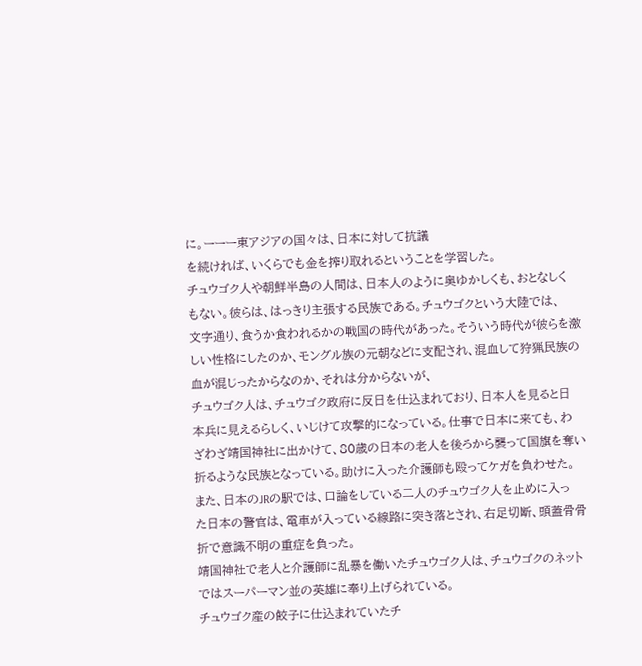に。ーーー東アジアの国々は、日本に対して抗議
を続ければ、いくらでも金を搾り取れるということを学習した。
チュウゴク人や朝鮮半島の人間は、日本人のように奥ゆかしくも、おとなしく
もない。彼らは、はっきり主張する民族である。チュウゴクという大陸では、
文字通り、食うか食われるかの戦国の時代があった。そういう時代が彼らを激
しい性格にしたのか、モングル族の元朝などに支配され、混血して狩猟民族の
血が混じったからなのか、それは分からないが、
チュウゴク人は、チュウゴク政府に反日を仕込まれており、日本人を見ると日
本兵に見えるらしく、いじけて攻撃的になっている。仕事で日本に来ても、わ
ざわざ靖国神社に出かけて、80歳の日本の老人を後ろから襲って国旗を奪い
折るような民族となっている。助けに入った介護師も殴ってケガを負わせた。
また、日本のJRの駅では、口論をしている二人のチュウゴク人を止めに入っ
た日本の警官は、電車が入っている線路に突き落とされ、右足切断、頭蓋骨骨
折で意識不明の重症を負った。
靖国神社で老人と介護師に乱暴を働いたチュウゴク人は、チュウゴクのネット
ではスーパーマン並の英雄に奉り上げられている。
チュウゴク産の餃子に仕込まれていたチ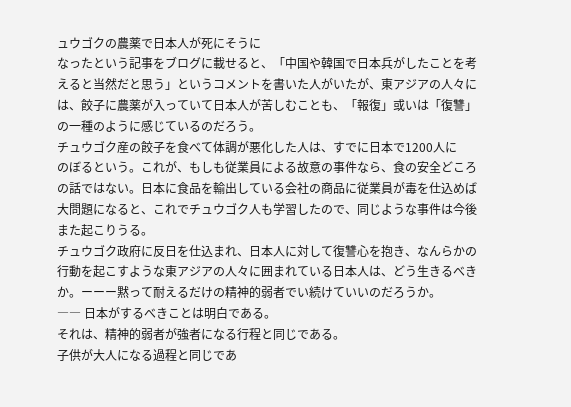ュウゴクの農薬で日本人が死にそうに
なったという記事をブログに載せると、「中国や韓国で日本兵がしたことを考
えると当然だと思う」というコメントを書いた人がいたが、東アジアの人々に
は、餃子に農薬が入っていて日本人が苦しむことも、「報復」或いは「復讐」
の一種のように感じているのだろう。
チュウゴク産の餃子を食べて体調が悪化した人は、すでに日本で1200人に
のぼるという。これが、もしも従業員による故意の事件なら、食の安全どころ
の話ではない。日本に食品を輸出している会社の商品に従業員が毒を仕込めば
大問題になると、これでチュウゴク人も学習したので、同じような事件は今後
また起こりうる。
チュウゴク政府に反日を仕込まれ、日本人に対して復讐心を抱き、なんらかの
行動を起こすような東アジアの人々に囲まれている日本人は、どう生きるべき
か。ーーー黙って耐えるだけの精神的弱者でい続けていいのだろうか。
―― 日本がするべきことは明白である。
それは、精神的弱者が強者になる行程と同じである。
子供が大人になる過程と同じであ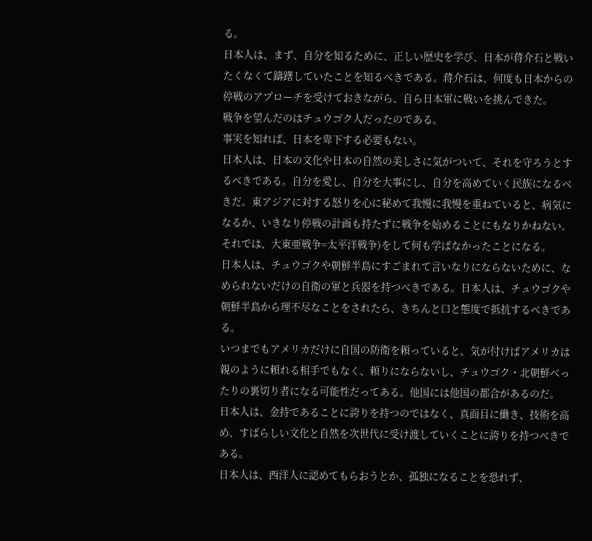る。
日本人は、まず、自分を知るために、正しい歴史を学び、日本が蒋介石と戦い
たくなくて躊躇していたことを知るべきである。蒋介石は、何度も日本からの
停戦のアプローチを受けておきながら、自ら日本軍に戦いを挑んできた。
戦争を望んだのはチュウゴク人だったのである。
事実を知れば、日本を卑下する必要もない。
日本人は、日本の文化や日本の自然の美しさに気がついて、それを守ろうとす
るべきである。自分を愛し、自分を大事にし、自分を高めていく民族になるべ
きだ。東アジアに対する怒りを心に秘めて我慢に我慢を重ねていると、病気に
なるか、いきなり停戦の計画も持たずに戦争を始めることにもなりかねない。
それでは、大東亜戦争=太平洋戦争)をして何も学ばなかったことになる。
日本人は、チュウゴクや朝鮮半島にすごまれて言いなりにならないために、な
められないだけの自衛の軍と兵器を持つべきである。日本人は、チュウゴクや
朝鮮半島から理不尽なことをされたら、きちんと口と態度で抵抗するべきであ
る。
いつまでもアメリカだけに自国の防衛を頼っていると、気が付けばアメリカは
親のように頼れる相手でもなく、頼りにならないし、チュウゴク・北朝鮮べっ
たりの裏切り者になる可能性だってある。他国には他国の都合があるのだ。
日本人は、金持であることに誇りを持つのではなく、真面目に働き、技術を高
め、すばらしい文化と自然を次世代に受け渡していくことに誇りを持つべきで
ある。
日本人は、西洋人に認めてもらおうとか、孤独になることを恐れず、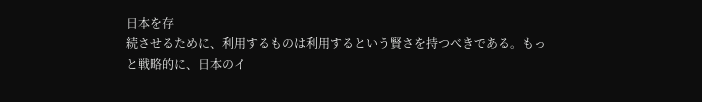日本を存
続させるために、利用するものは利用するという賢さを持つべきである。もっ
と戦略的に、日本のイ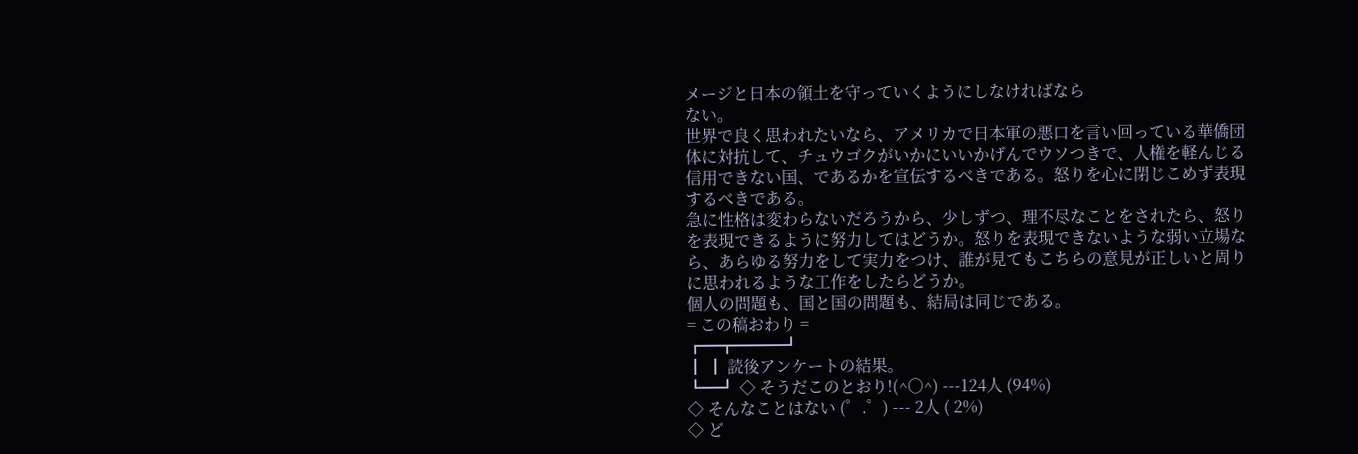メージと日本の領土を守っていくようにしなければなら
ない。
世界で良く思われたいなら、アメリカで日本軍の悪口を言い回っている華僑団
体に対抗して、チュウゴクがいかにいいかげんでウソつきで、人権を軽んじる
信用できない国、であるかを宣伝するべきである。怒りを心に閉じこめず表現
するべきである。
急に性格は変わらないだろうから、少しずつ、理不尽なことをされたら、怒り
を表現できるように努力してはどうか。怒りを表現できないような弱い立場な
ら、あらゆる努力をして実力をつけ、誰が見てもこちらの意見が正しいと周り
に思われるような工作をしたらどうか。
個人の問題も、国と国の問題も、結局は同じである。
= この稿おわり =
┏━┳━━━┛
┃ ┃ 読後アンケートの結果。
┗━┛ ◇ そうだこのとおり!(^○^) ---124人 (94%)
◇ そんなことはない (゜.゜) --- 2人 ( 2%)
◇ ど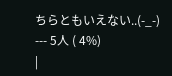ちらともいえない..(-_-) --- 5人 ( 4%)
|